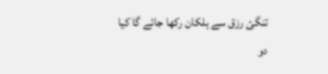تنگئ رزق سے ہلکان رکھا جائے گا کیا
دو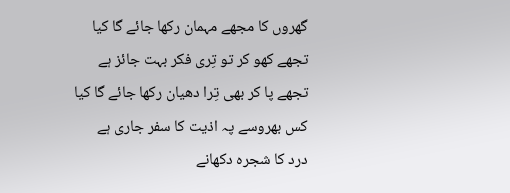گھروں کا مجھے مہمان رکھا جائے گا کیا
تجھے کھو کر تو تِری فکر بہت جائز ہے
تجھے پا کر بھی تِرا دھیان رکھا جائے گا کیا
کس بھروسے پہ اذیت کا سفر جاری ہے
درد کا شجرہ دکھانے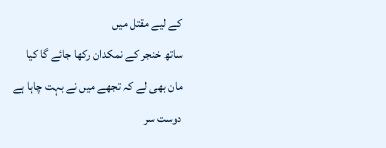کے لیے مقتل میں
ساتھ خنجر کے نمکدان رکھا جائے گا کیا
مان بھی لے کہ تجھے میں نے بہت چاہا ہے
دوست سر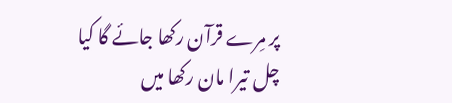پر مِرے قرآن رکھا جائے گا کیا
چل تیرا مان رکھا میں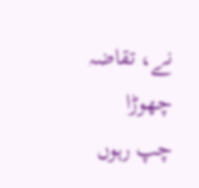نے، تقاضہ چھوڑا
چپ رہوں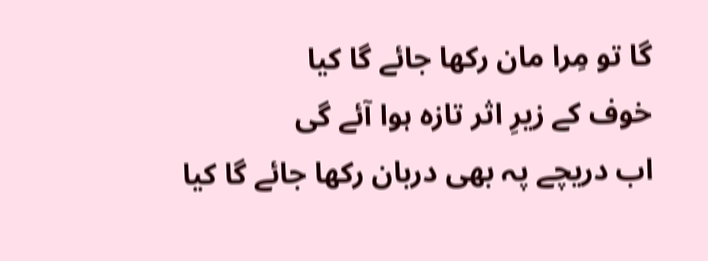گا تو مِرا مان رکھا جائے گا کیا
خوف کے زیرِ اثر تازه ہوا آئے گی
اب دریچے پہ بھی دربان رکھا جائے گا کیا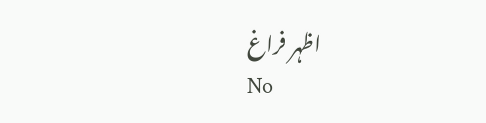اظہر فراغ
No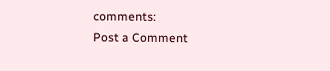comments:
Post a Comment